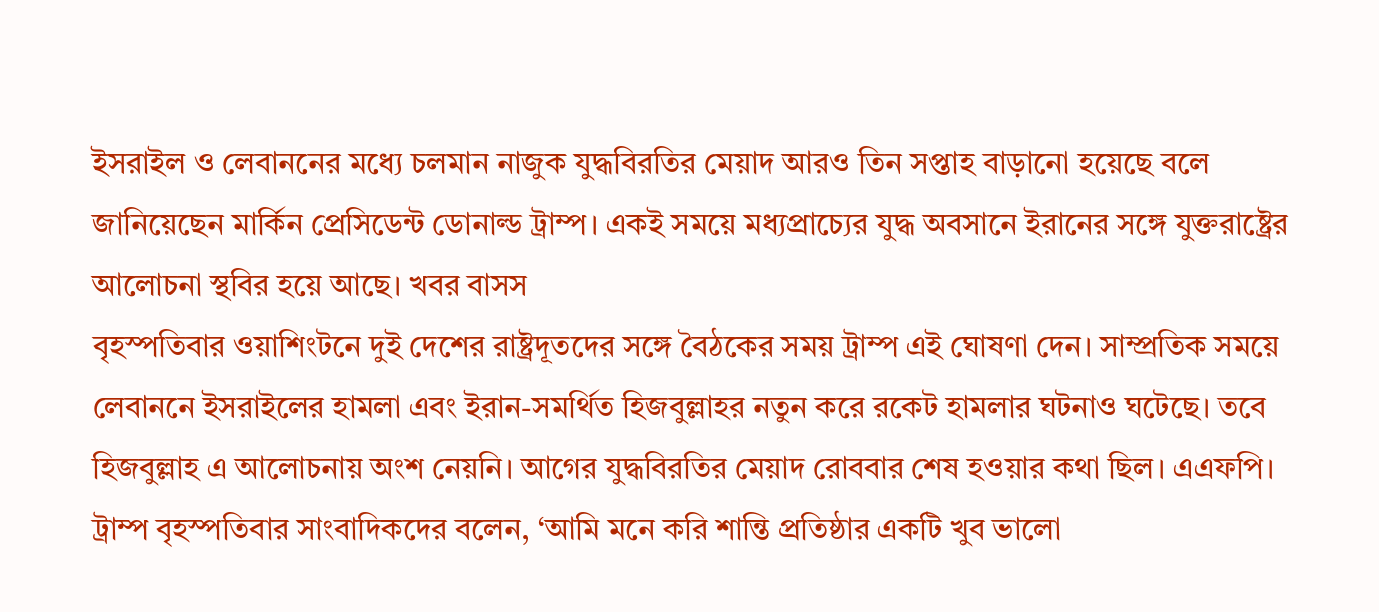ইসরাইল ও লেবাননের মধ্যে চলমান নাজুক যুদ্ধবিরতির মেয়াদ আরও তিন সপ্তাহ বাড়ানো হয়েছে বলে জানিয়েছেন মার্কিন প্রেসিডেন্ট ডোনাল্ড ট্রাম্প। একই সময়ে মধ্যপ্রাচ্যের যুদ্ধ অবসানে ইরানের সঙ্গে যুক্তরাষ্ট্রের আলোচনা স্থবির হয়ে আছে। খবর বাসস
বৃহস্পতিবার ওয়াশিংটনে দুই দেশের রাষ্ট্রদূতদের সঙ্গে বৈঠকের সময় ট্রাম্প এই ঘোষণা দেন। সাম্প্রতিক সময়ে লেবাননে ইসরাইলের হামলা এবং ইরান-সমর্থিত হিজবুল্লাহর নতুন করে রকেট হামলার ঘটনাও ঘটেছে। তবে হিজবুল্লাহ এ আলোচনায় অংশ নেয়নি। আগের যুদ্ধবিরতির মেয়াদ রোববার শেষ হওয়ার কথা ছিল। এএফপি।
ট্রাম্প বৃহস্পতিবার সাংবাদিকদের বলেন, ‘আমি মনে করি শান্তি প্রতিষ্ঠার একটি খুব ভালো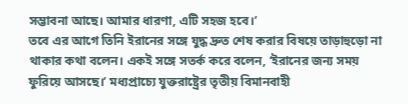সম্ভাবনা আছে। আমার ধারণা, এটি সহজ হবে।’
তবে এর আগে তিনি ইরানের সঙ্গে যুদ্ধ দ্রুত শেষ করার বিষয়ে তাড়াহুড়ো না থাকার কথা বলেন। একই সঙ্গে সতর্ক করে বলেন, ‘ইরানের জন্য সময় ফুরিয়ে আসছে।’ মধ্যপ্রাচ্যে যুক্তরাষ্ট্রের তৃতীয় বিমানবাহী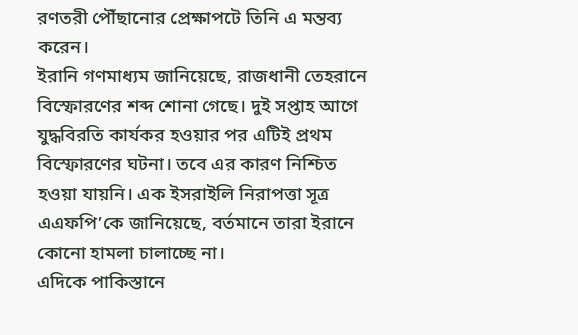রণতরী পৌঁছানোর প্রেক্ষাপটে তিনি এ মন্তব্য করেন।
ইরানি গণমাধ্যম জানিয়েছে, রাজধানী তেহরানে বিস্ফোরণের শব্দ শোনা গেছে। দুই সপ্তাহ আগে যুদ্ধবিরতি কার্যকর হওয়ার পর এটিই প্রথম বিস্ফোরণের ঘটনা। তবে এর কারণ নিশ্চিত হওয়া যায়নি। এক ইসরাইলি নিরাপত্তা সূত্র এএফপি’কে জানিয়েছে, বর্তমানে তারা ইরানে কোনো হামলা চালাচ্ছে না।
এদিকে পাকিস্তানে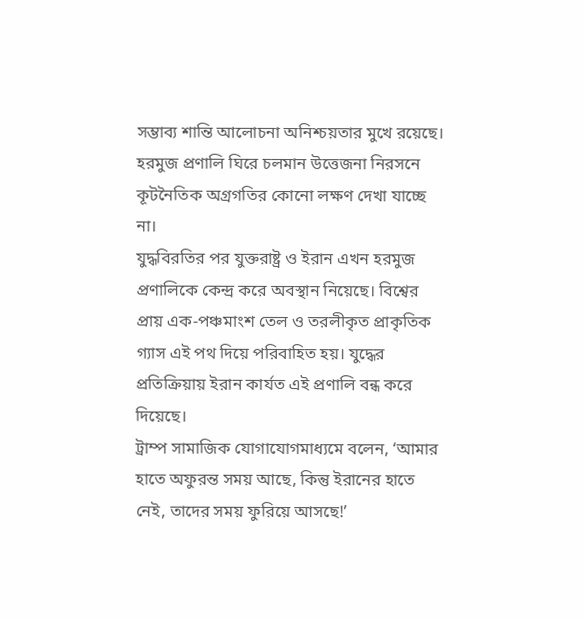সম্ভাব্য শান্তি আলোচনা অনিশ্চয়তার মুখে রয়েছে। হরমুজ প্রণালি ঘিরে চলমান উত্তেজনা নিরসনে কূটনৈতিক অগ্রগতির কোনো লক্ষণ দেখা যাচ্ছে না।
যুদ্ধবিরতির পর যুক্তরাষ্ট্র ও ইরান এখন হরমুজ প্রণালিকে কেন্দ্র করে অবস্থান নিয়েছে। বিশ্বের প্রায় এক-পঞ্চমাংশ তেল ও তরলীকৃত প্রাকৃতিক গ্যাস এই পথ দিয়ে পরিবাহিত হয়। যুদ্ধের প্রতিক্রিয়ায় ইরান কার্যত এই প্রণালি বন্ধ করে দিয়েছে।
ট্রাম্প সামাজিক যোগাযোগমাধ্যমে বলেন, ‘আমার হাতে অফুরন্ত সময় আছে, কিন্তু ইরানের হাতে নেই, তাদের সময় ফুরিয়ে আসছে!’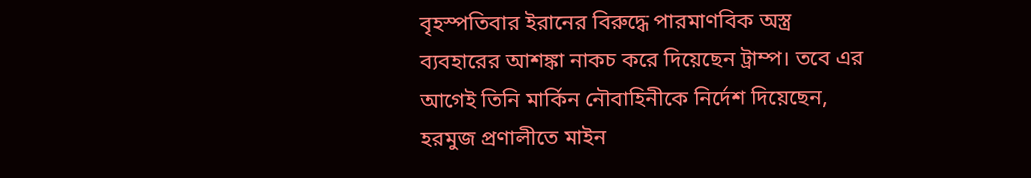বৃহস্পতিবার ইরানের বিরুদ্ধে পারমাণবিক অস্ত্র ব্যবহারের আশঙ্কা নাকচ করে দিয়েছেন ট্রাম্প। তবে এর আগেই তিনি মার্কিন নৌবাহিনীকে নির্দেশ দিয়েছেন, হরমুজ প্রণালীতে মাইন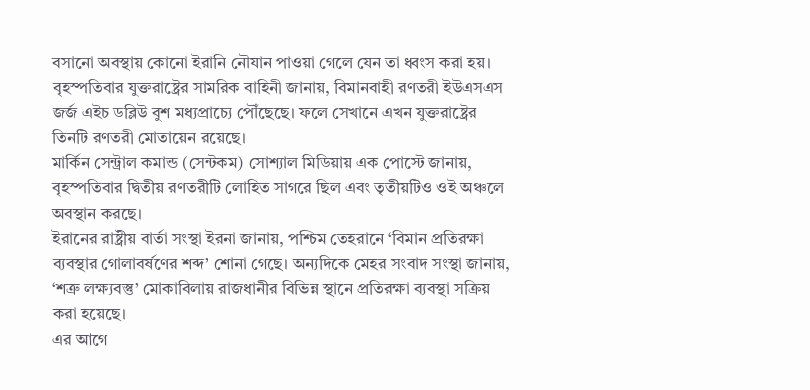বসানো অবস্থায় কোনো ইরানি নৌযান পাওয়া গেলে যেন তা ধ্বংস করা হয়।
বৃহস্পতিবার যুক্তরাষ্ট্রের সামরিক বাহিনী জানায়, বিমানবাহী রণতরী ইউএসএস জর্জ এইচ ডব্লিউ বুশ মধ্যপ্রাচ্যে পৌঁছেছে। ফলে সেখানে এখন যুক্তরাষ্ট্রের তিনটি রণতরী মোতায়েন রয়েছে।
মার্কিন সেন্ট্রাল কমান্ড (সেন্টকম) সোশ্যাল মিডিয়ায় এক পোস্টে জানায়, বৃহস্পতিবার দ্বিতীয় রণতরীটি লোহিত সাগরে ছিল এবং তৃতীয়টিও ওই অঞ্চলে অবস্থান করছে।
ইরানের রাষ্ট্রীয় বার্তা সংস্থা ইরনা জানায়, পশ্চিম তেহরানে ‘বিমান প্রতিরক্ষা ব্যবস্থার গোলাবর্ষণের শব্দ’ শোনা গেছে। অন্যদিকে মেহর সংবাদ সংস্থা জানায়, ‘শত্রু লক্ষ্যবস্তু’ মোকাবিলায় রাজধানীর বিভিন্ন স্থানে প্রতিরক্ষা ব্যবস্থা সক্রিয় করা হয়েছে।
এর আগে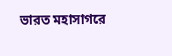ভারত মহাসাগরে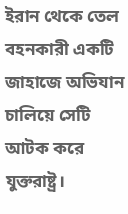ইরান থেকে তেল বহনকারী একটি জাহাজে অভিযান চালিয়ে সেটি আটক করে যুক্তরাষ্ট্র।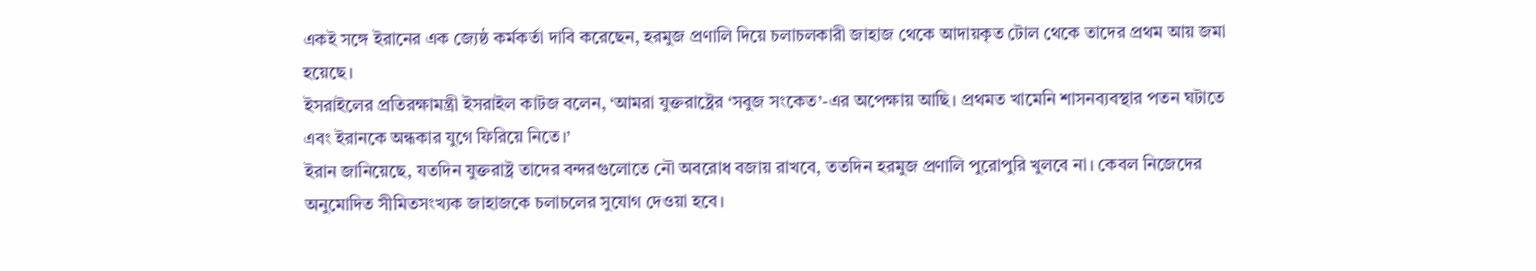একই সঙ্গে ইরানের এক জ্যেষ্ঠ কর্মকর্তা দাবি করেছেন, হরমুজ প্রণালি দিয়ে চলাচলকারী জাহাজ থেকে আদায়কৃত টোল থেকে তাদের প্রথম আয় জমা হয়েছে।
ইসরাইলের প্রতিরক্ষামন্ত্রী ইসরাইল কাটজ বলেন, ‘আমরা যুক্তরাষ্ট্রের ‘সবুজ সংকেত’-এর অপেক্ষায় আছি। প্রথমত খামেনি শাসনব্যবস্থার পতন ঘটাতে এবং ইরানকে অন্ধকার যুগে ফিরিয়ে নিতে।’
ইরান জানিয়েছে, যতদিন যুক্তরাষ্ট্র তাদের বন্দরগুলোতে নৌ অবরোধ বজায় রাখবে, ততদিন হরমুজ প্রণালি পুরোপুরি খুলবে না। কেবল নিজেদের অনুমোদিত সীমিতসংখ্যক জাহাজকে চলাচলের সুযোগ দেওয়া হবে।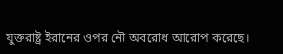যুক্তরাষ্ট্র ইরানের ওপর নৌ অবরোধ আরোপ করেছে।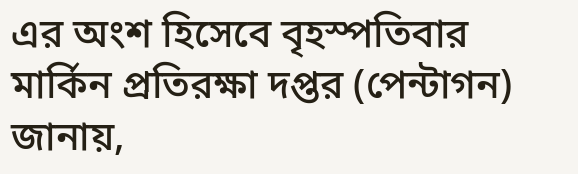এর অংশ হিসেবে বৃহস্পতিবার মার্কিন প্রতিরক্ষা দপ্তর (পেন্টাগন) জানায়,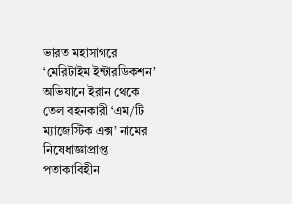ভারত মহাসাগরে ‘মেরিটাইম ইন্টারডিকশন’ অভিযানে ইরান থেকে তেল বহনকারী ‘এম/টি ম্যাজেস্টিক এক্স’ নামের নিষেধাজ্ঞাপ্রাপ্ত পতাকাবিহীন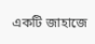একটি জাহাজে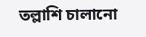তল্লাশি চালানো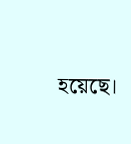হয়েছে।